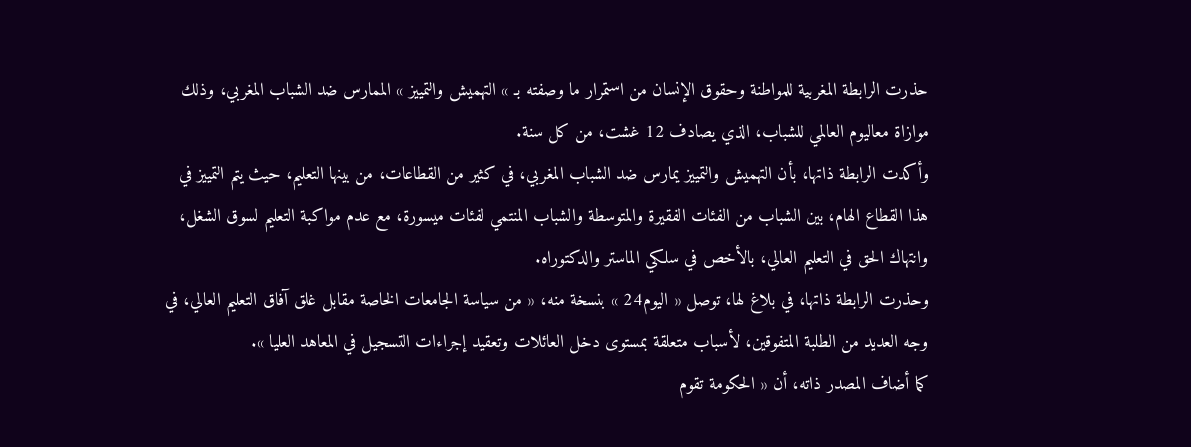حذرت الرابطة المغربية للمواطنة وحقوق الإنسان من استمرار ما وصفته بـ » التهميش والتمييز » الممارس ضد الشباب المغربي، وذلك موازاة معاليوم العالمي للشباب، الذي يصادف 12 غشت، من كل سنة.
وأكدت الرابطة ذاتها، بأن التهميش والتمييز يمارس ضد الشباب المغربي، في كثير من القطاعات، من بينها التعليم، حيث يتم التمييز في هذا القطاع الهام، بين الشباب من الفئات الفقيرة والمتوسطة والشباب المنتمي لفئات ميسورة، مع عدم مواكبة التعليم لسوق الشغل، وانتهاك الحق في التعليم العالي، بالأخص في سلكي الماستر والدكتوراه.
وحذرت الرابطة ذاتها، في بلاغ لها، توصل « اليوم24 » بنسخة منه، « من سياسة الجامعات الخاصة مقابل غلق آفاق التعليم العالي، في وجه العديد من الطلبة المتفوقين، لأسباب متعلقة بمستوى دخل العائلات وتعقيد إجراءات التسجيل في المعاهد العليا ».
كما أضاف المصدر ذاته، أن « الحكومة تقوم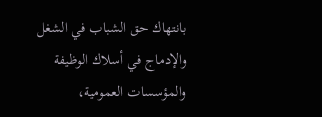بانتهاك حق الشباب في الشغل والإدماج في أسلاك الوظيفة والمؤسسات العمومية،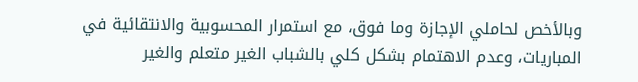وبالأخص لحاملي الإجازة وما فوق، مع استمرار المحسوبية والانتقائية في المباريات، وعدم الاهتمام بشكل كلي بالشباب الغير متعلم والغير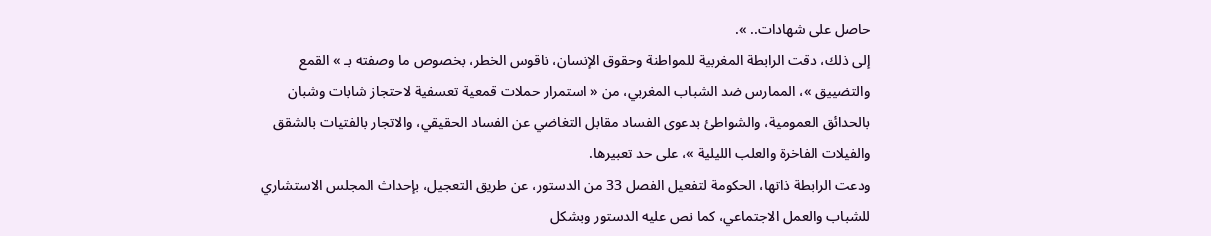حاصل على شهادات.. ».
إلى ذلك، دقت الرابطة المغربية للمواطنة وحقوق الإنسان، ناقوس الخطر، بخصوص ما وصفته بـ » القمع والتضييق »، الممارس ضد الشباب المغربي، من « استمرار حملات قمعية تعسفية لاحتجاز شابات وشبان بالحدائق العمومية، والشواطئ بدعوى الفساد مقابل التغاضي عن الفساد الحقيقي، والاتجار بالفتيات بالشقق والفيلات الفاخرة والعلب الليلية »، على حد تعبيرها.
ودعت الرابطة ذاتها، الحكومة لتفعيل الفصل 33 من الدستور، عن طريق التعجيل، بإحداث المجلس الاستشاري للشباب والعمل الاجتماعي، كما نص عليه الدستور وبشكل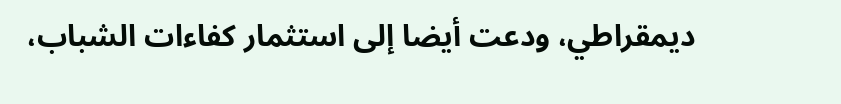ديمقراطي، ودعت أيضا إلى استثمار كفاءات الشباب،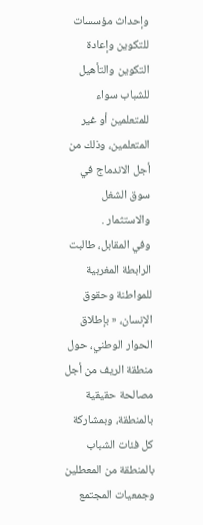وإحداث مؤسسات للتكوين وإعادة التكوين والتأهيل للشباب سواء للمتعلمين أو غير المتعلمين، وذلك من أجل الاندماج في سوق الشغل والاستثمار .
وفي المقابل، طالبت الرابطة المغربية للمواطنة وحقوق الإنسان، « بإطلاق الحوار الوطني، حول منطقة الريف من أجل مصالحة حقيقية بالمنطقة، وبمشاركة كل فئات الشباب بالمنطقة من المعطلين وجمعيات المجتمع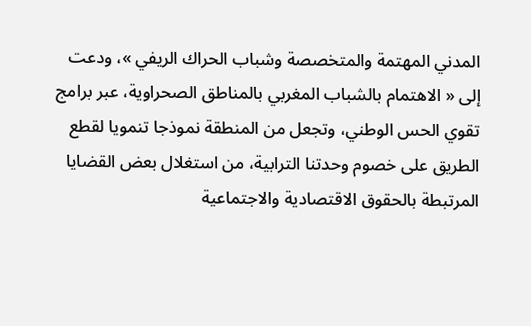المدني المهتمة والمتخصصة وشباب الحراك الريفي »، ودعت إلى « الاهتمام بالشباب المغربي بالمناطق الصحراوية، عبر برامج تقوي الحس الوطني، وتجعل من المنطقة نموذجا تنمويا لقطع الطريق على خصوم وحدتنا الترابية، من استغلال بعض القضايا المرتبطة بالحقوق الاقتصادية والاجتماعية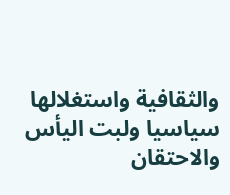والثقافية واستغلالها سياسيا ولبت اليأس والاحتقان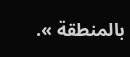بالمنطقة ».